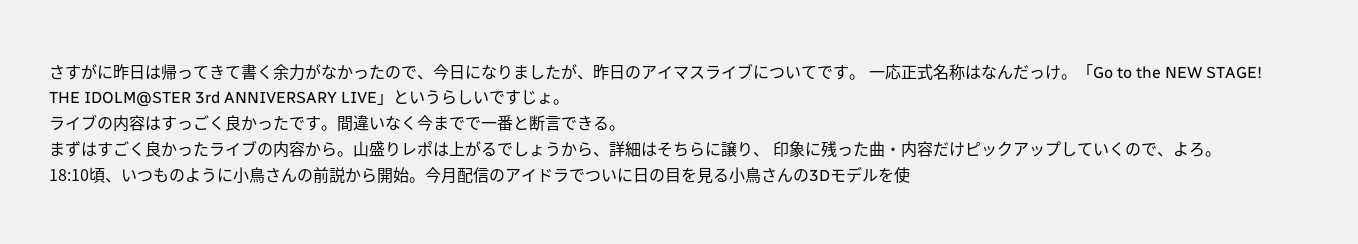さすがに昨日は帰ってきて書く余力がなかったので、今日になりましたが、昨日のアイマスライブについてです。 一応正式名称はなんだっけ。「Go to the NEW STAGE! THE IDOLM@STER 3rd ANNIVERSARY LIVE」というらしいですじょ。
ライブの内容はすっごく良かったです。間違いなく今までで一番と断言できる。
まずはすごく良かったライブの内容から。山盛りレポは上がるでしょうから、詳細はそちらに譲り、 印象に残った曲・内容だけピックアップしていくので、よろ。
18:10頃、いつものように小鳥さんの前説から開始。今月配信のアイドラでついに日の目を見る小鳥さんの3Dモデルを使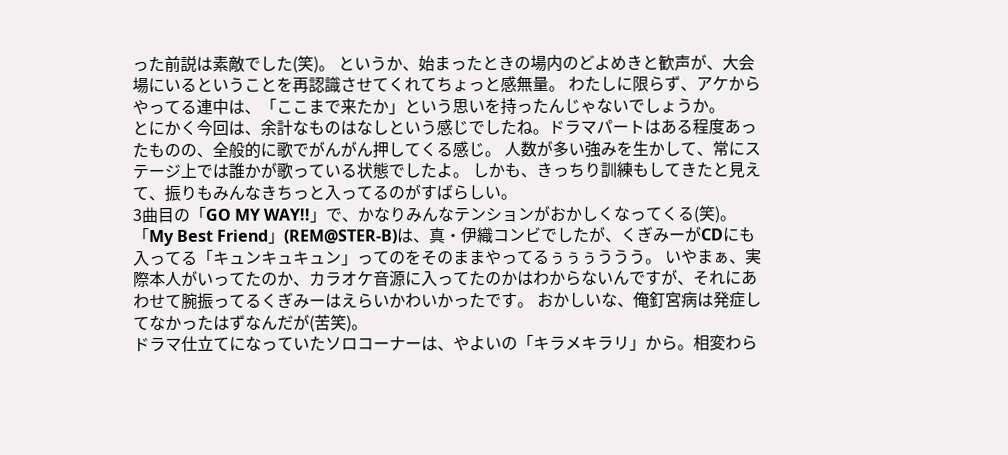った前説は素敵でした(笑)。 というか、始まったときの場内のどよめきと歓声が、大会場にいるということを再認識させてくれてちょっと感無量。 わたしに限らず、アケからやってる連中は、「ここまで来たか」という思いを持ったんじゃないでしょうか。
とにかく今回は、余計なものはなしという感じでしたね。ドラマパートはある程度あったものの、全般的に歌でがんがん押してくる感じ。 人数が多い強みを生かして、常にステージ上では誰かが歌っている状態でしたよ。 しかも、きっちり訓練もしてきたと見えて、振りもみんなきちっと入ってるのがすばらしい。
3曲目の「GO MY WAY!!」で、かなりみんなテンションがおかしくなってくる(笑)。
「My Best Friend」(REM@STER-B)は、真・伊織コンビでしたが、くぎみーがCDにも入ってる「キュンキュキュン」ってのをそのままやってるぅぅぅううう。 いやまぁ、実際本人がいってたのか、カラオケ音源に入ってたのかはわからないんですが、それにあわせて腕振ってるくぎみーはえらいかわいかったです。 おかしいな、俺釘宮病は発症してなかったはずなんだが(苦笑)。
ドラマ仕立てになっていたソロコーナーは、やよいの「キラメキラリ」から。相変わら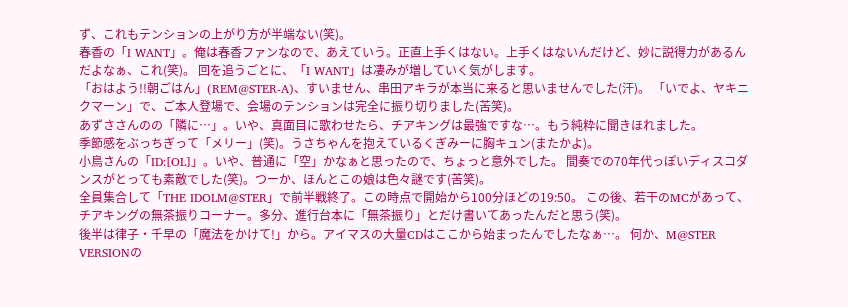ず、これもテンションの上がり方が半端ない(笑)。
春香の「I WANT」。俺は春香ファンなので、あえていう。正直上手くはない。上手くはないんだけど、妙に説得力があるんだよなぁ、これ(笑)。 回を追うごとに、「I WANT」は凄みが増していく気がします。
「おはよう!!朝ごはん」(REM@STER-A)、すいません、串田アキラが本当に来ると思いませんでした(汗)。 「いでよ、ヤキニクマーン」で、ご本人登場で、会場のテンションは完全に振り切りました(苦笑)。
あずささんのの「隣に…」。いや、真面目に歌わせたら、チアキングは最強ですな…。もう純粋に聞きほれました。
季節感をぶっちぎって「メリー」(笑)。うさちゃんを抱えているくぎみーに胸キュン(またかよ)。
小鳥さんの「ID:[OL]」。いや、普通に「空」かなぁと思ったので、ちょっと意外でした。 間奏での70年代っぽいディスコダンスがとっても素敵でした(笑)。つーか、ほんとこの娘は色々謎です(苦笑)。
全員集合して「THE IDOLM@STER」で前半戦終了。この時点で開始から100分ほどの19:50。 この後、若干のMCがあって、チアキングの無茶振りコーナー。多分、進行台本に「無茶振り」とだけ書いてあったんだと思う(笑)。
後半は律子・千早の「魔法をかけて!」から。アイマスの大量CDはここから始まったんでしたなぁ…。 何か、M@STER VERSIONの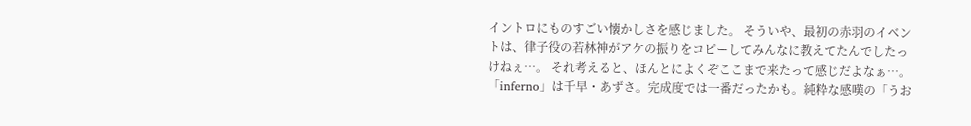イントロにものすごい懐かしさを感じました。 そういや、最初の赤羽のイベントは、律子役の若林神がアケの振りをコピーしてみんなに教えてたんでしたっけねぇ…。 それ考えると、ほんとによくぞここまで来たって感じだよなぁ…。
「inferno」は千早・あずさ。完成度では一番だったかも。純粋な感嘆の「うお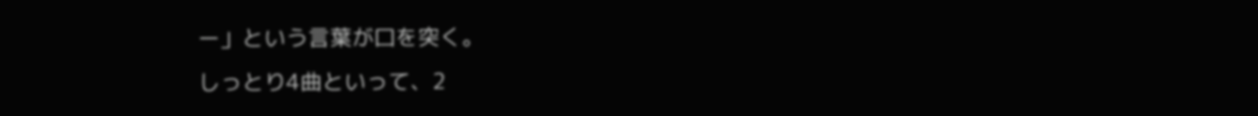ー」という言葉が口を突く。
しっとり4曲といって、2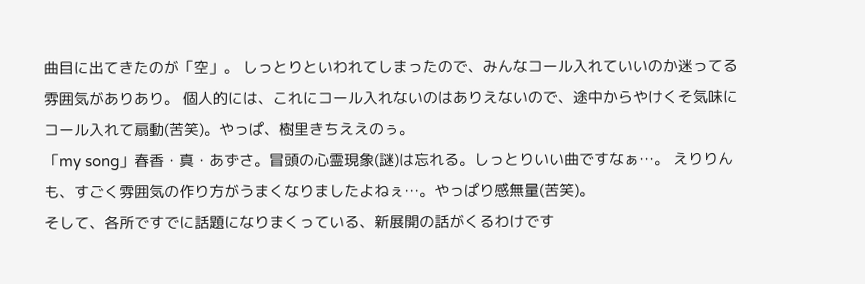曲目に出てきたのが「空」。 しっとりといわれてしまったので、みんなコール入れていいのか迷ってる雰囲気がありあり。 個人的には、これにコール入れないのはありえないので、途中からやけくそ気味にコール入れて扇動(苦笑)。やっぱ、樹里きちええのぅ。
「my song」春香・真・あずさ。冒頭の心霊現象(謎)は忘れる。しっとりいい曲ですなぁ…。 えりりんも、すごく雰囲気の作り方がうまくなりましたよねぇ…。やっぱり感無量(苦笑)。
そして、各所ですでに話題になりまくっている、新展開の話がくるわけです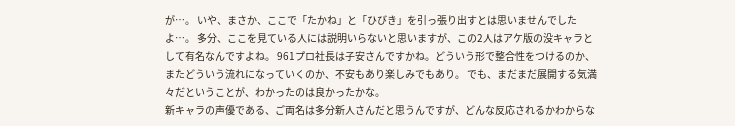が…。 いや、まさか、ここで「たかね」と「ひびき」を引っ張り出すとは思いませんでしたよ…。 多分、ここを見ている人には説明いらないと思いますが、この2人はアケ版の没キャラとして有名なんですよね。 961プロ社長は子安さんですかね。どういう形で整合性をつけるのか、またどういう流れになっていくのか、不安もあり楽しみでもあり。 でも、まだまだ展開する気満々だということが、わかったのは良かったかな。
新キャラの声優である、ご両名は多分新人さんだと思うんですが、どんな反応されるかわからな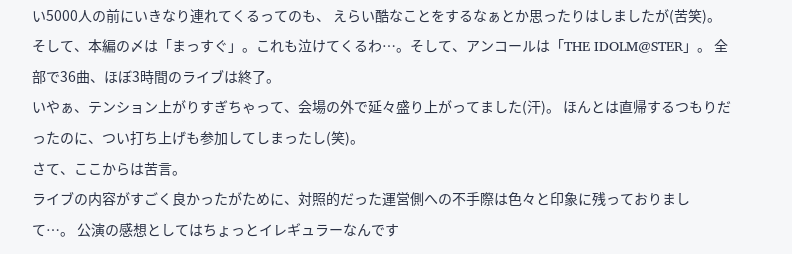い5000人の前にいきなり連れてくるってのも、 えらい酷なことをするなぁとか思ったりはしましたが(苦笑)。
そして、本編の〆は「まっすぐ」。これも泣けてくるわ…。そして、アンコールは「THE IDOLM@STER」。 全部で36曲、ほぼ3時間のライブは終了。
いやぁ、テンション上がりすぎちゃって、会場の外で延々盛り上がってました(汗)。 ほんとは直帰するつもりだったのに、つい打ち上げも参加してしまったし(笑)。
さて、ここからは苦言。
ライブの内容がすごく良かったがために、対照的だった運営側への不手際は色々と印象に残っておりまして…。 公演の感想としてはちょっとイレギュラーなんです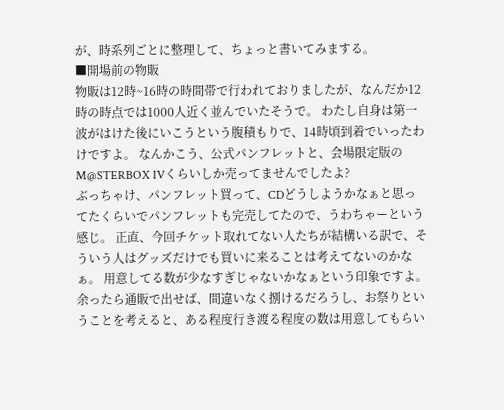が、時系列ごとに整理して、ちょっと書いてみまする。
■開場前の物販
物販は12時~16時の時間帯で行われておりましたが、なんだか12時の時点では1000人近く並んでいたそうで。 わたし自身は第一波がはけた後にいこうという腹積もりで、14時頃到着でいったわけですよ。 なんかこう、公式パンフレットと、会場限定版のM@STERBOX IVくらいしか売ってませんでしたよ?
ぶっちゃけ、パンフレット買って、CDどうしようかなぁと思ってたくらいでパンフレットも完売してたので、うわちゃーという感じ。 正直、今回チケット取れてない人たちが結構いる訳で、そういう人はグッズだけでも買いに来ることは考えてないのかなぁ。 用意してる数が少なすぎじゃないかなぁという印象ですよ。
余ったら通販で出せば、間違いなく捌けるだろうし、お祭りということを考えると、ある程度行き渡る程度の数は用意してもらい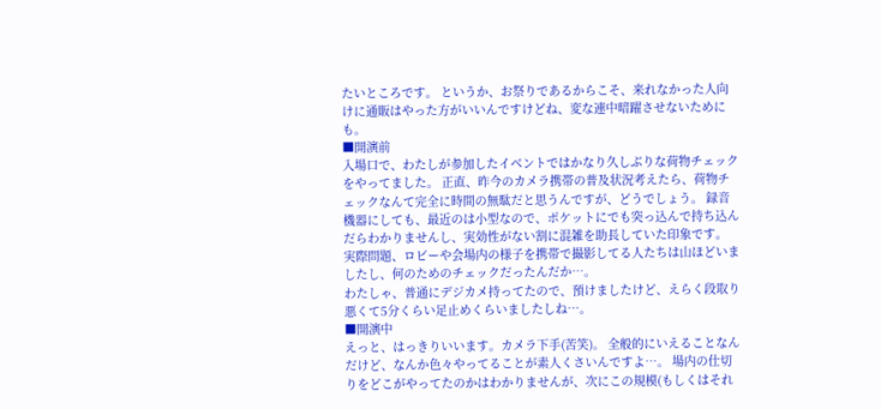たいところです。 というか、お祭りであるからこそ、来れなかった人向けに通販はやった方がいいんですけどね、変な連中暗躍させないためにも。
■開演前
入場口で、わたしが参加したイベントではかなり久しぶりな荷物チェックをやってました。 正直、昨今のカメラ携帯の普及状況考えたら、荷物チェックなんて完全に時間の無駄だと思うんですが、どうでしょう。 録音機器にしても、最近のは小型なので、ポケットにでも突っ込んで持ち込んだらわかりませんし、実効性がない割に混雑を助長していた印象です。
実際問題、ロビーや会場内の様子を携帯で撮影してる人たちは山ほどいましたし、何のためのチェックだったんだか…。
わたしゃ、普通にデジカメ持ってたので、預けましたけど、えらく段取り悪くて5分くらい足止めくらいましたしね…。
■開演中
えっと、はっきりいいます。カメラ下手(苦笑)。 全般的にいえることなんだけど、なんか色々やってることが素人くさいんですよ…。 場内の仕切りをどこがやってたのかはわかりませんが、次にこの規模(もしくはそれ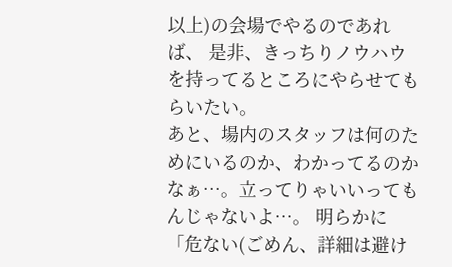以上)の会場でやるのであれば、 是非、きっちりノウハウを持ってるところにやらせてもらいたい。
あと、場内のスタッフは何のためにいるのか、わかってるのかなぁ…。立ってりゃいいってもんじゃないよ…。 明らかに「危ない(ごめん、詳細は避け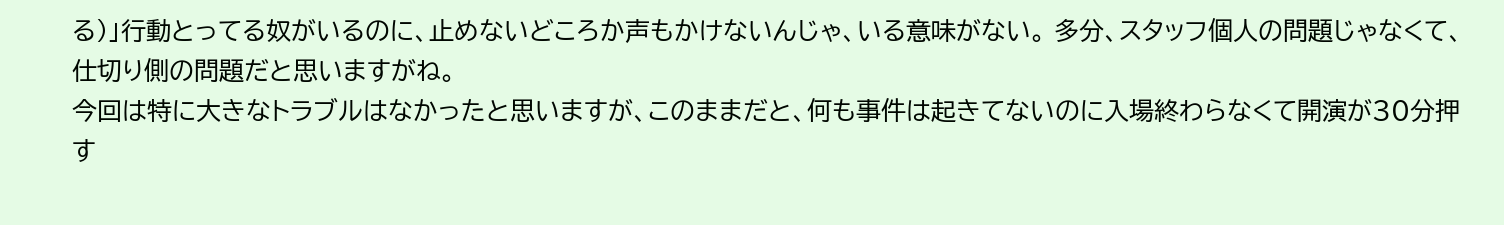る)」行動とってる奴がいるのに、止めないどころか声もかけないんじゃ、いる意味がない。 多分、スタッフ個人の問題じゃなくて、仕切り側の問題だと思いますがね。
今回は特に大きなトラブルはなかったと思いますが、このままだと、何も事件は起きてないのに入場終わらなくて開演が30分押す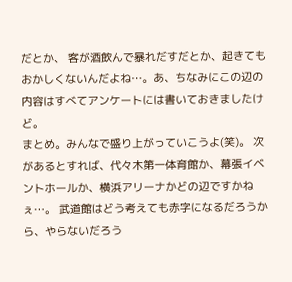だとか、 客が酒飲んで暴れだすだとか、起きてもおかしくないんだよね…。あ、ちなみにこの辺の内容はすべてアンケートには書いておきましたけど。
まとめ。みんなで盛り上がっていこうよ(笑)。 次があるとすれば、代々木第一体育館か、幕張イベントホールか、横浜アリーナかどの辺ですかねぇ…。 武道館はどう考えても赤字になるだろうから、やらないだろう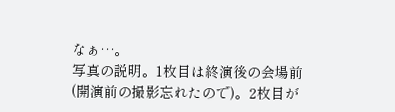なぁ…。
写真の説明。1枚目は終演後の会場前(開演前の撮影忘れたので)。2枚目が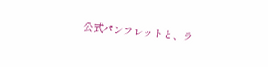公式パンフレットと、ラ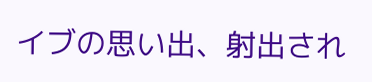イブの思い出、射出され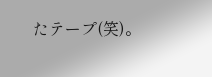たテープ(笑)。